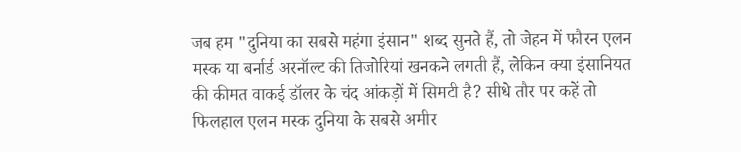जब हम "दुनिया का सबसे महंगा इंसान" शब्द सुनते हैं, तो जेहन में फौरन एलन मस्क या बर्नार्ड अरनॉल्ट की तिजोरियां खनकने लगती हैं, लेकिन क्या इंसानियत की कीमत वाकई डॉलर के चंद आंकड़ों में सिमटी है? सीधे तौर पर कहें तो फिलहाल एलन मस्क दुनिया के सबसे अमीर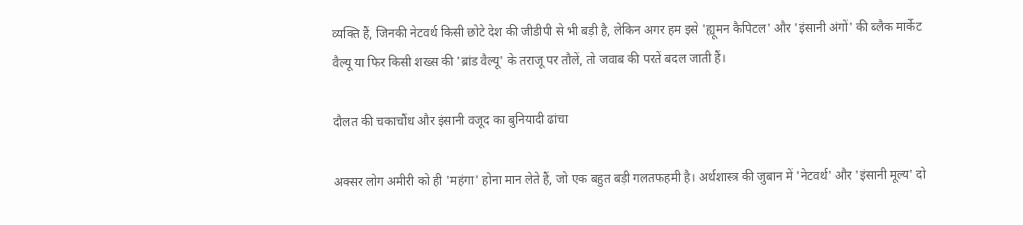व्यक्ति हैं, जिनकी नेटवर्थ किसी छोटे देश की जीडीपी से भी बड़ी है, लेकिन अगर हम इसे 'ह्यूमन कैपिटल' और 'इंसानी अंगों' की ब्लैक मार्केट वैल्यू या फिर किसी शख्स की 'ब्रांड वैल्यू' के तराजू पर तौलें, तो जवाब की परतें बदल जाती हैं।

दौलत की चकाचौंध और इंसानी वजूद का बुनियादी ढांचा

अक्सर लोग अमीरी को ही 'महंगा' होना मान लेते हैं, जो एक बहुत बड़ी गलतफहमी है। अर्थशास्त्र की जुबान में 'नेटवर्थ' और 'इंसानी मूल्य' दो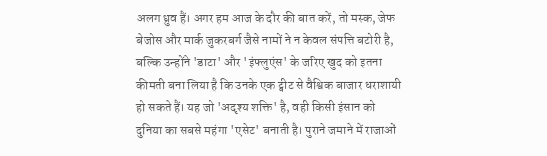अलग ध्रुव हैं। अगर हम आज के दौर की बात करें, तो मस्क, जेफ बेजोस और मार्क जुकरबर्ग जैसे नामों ने न केवल संपत्ति बटोरी है, बल्कि उन्होंने 'डाटा' और 'इंफ्लुएंस' के जरिए खुद को इतना कीमती बना लिया है कि उनके एक ट्वीट से वैश्विक बाजार धराशायी हो सकते हैं। यह जो 'अदृश्य शक्ति' है, वही किसी इंसान को दुनिया का सबसे महंगा 'एसेट' बनाती है। पुराने जमाने में राजाओं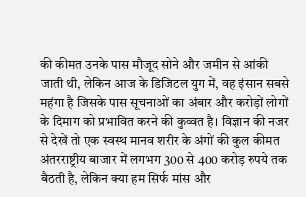की कीमत उनके पास मौजूद सोने और जमीन से आंकी जाती थी, लेकिन आज के डिजिटल युग में, वह इंसान सबसे महंगा है जिसके पास सूचनाओं का अंबार और करोड़ों लोगों के दिमाग को प्रभावित करने की कुव्वत है। विज्ञान की नजर से देखें तो एक स्वस्थ मानव शरीर के अंगों की कुल कीमत अंतरराष्ट्रीय बाजार में लगभग 300 से 400 करोड़ रुपये तक बैठती है, लेकिन क्या हम सिर्फ मांस और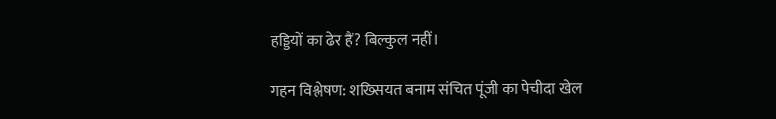हड्डियों का ढेर हैं? बिल्कुल नहीं।

गहन विश्लेषण: शख्सियत बनाम संचित पूंजी का पेचीदा खेल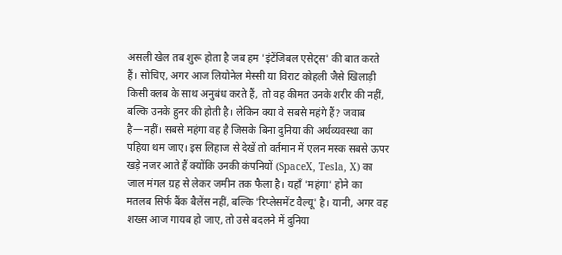असली खेल तब शुरू होता है जब हम 'इंटेंजिबल एसेट्स' की बात करते हैं। सोचिए, अगर आज लियोनेल मेस्सी या विराट कोहली जैसे खिलाड़ी किसी क्लब के साथ अनुबंध करते हैं, तो वह कीमत उनके शरीर की नहीं, बल्कि उनके हुनर की होती है। लेकिन क्या वे सबसे महंगे हैं? जवाब है—नहीं। सबसे महंगा वह है जिसके बिना दुनिया की अर्थव्यवस्था का पहिया थम जाए। इस लिहाज से देखें तो वर्तमान में एलन मस्क सबसे ऊपर खड़े नजर आते हैं क्योंकि उनकी कंपनियों (SpaceX, Tesla, X) का जाल मंगल ग्रह से लेकर जमीन तक फैला है। यहाँ 'महंगा' होने का मतलब सिर्फ बैंक बैलेंस नहीं, बल्कि 'रिप्लेसमेंट वैल्यू' है। यानी, अगर वह शख्स आज गायब हो जाए, तो उसे बदलने में दुनिया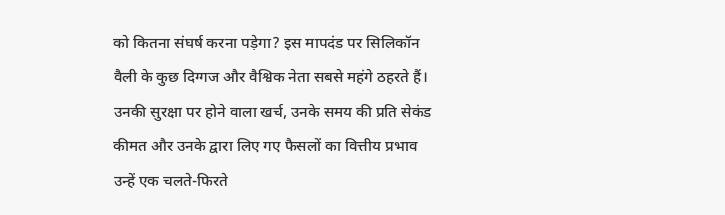को कितना संघर्ष करना पड़ेगा? इस मापदंड पर सिलिकॉन वैली के कुछ दिग्गज और वैश्विक नेता सबसे महंगे ठहरते हैं। उनकी सुरक्षा पर होने वाला खर्च, उनके समय की प्रति सेकंड कीमत और उनके द्वारा लिए गए फैसलों का वित्तीय प्रभाव उन्हें एक चलते-फिरते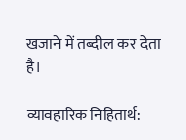खजाने में तब्दील कर देता है।

व्यावहारिक निहितार्थ: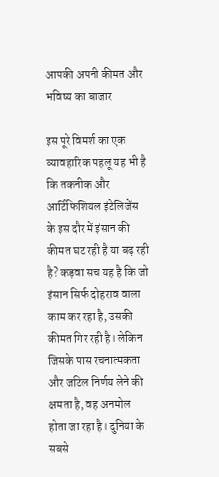आपकी अपनी कीमत और भविष्य का बाजार

इस पूरे विमर्श का एक व्यावहारिक पहलू यह भी है कि तकनीक और आर्टिफिशियल इंटेलिजेंस के इस दौर में इंसान की कीमत घट रही है या बढ़ रही है? कड़वा सच यह है कि जो इंसान सिर्फ दोहराव वाला काम कर रहा है, उसकी कीमत गिर रही है। लेकिन जिसके पास रचनात्मकता और जटिल निर्णय लेने की क्षमता है, वह अनमोल होता जा रहा है। दुनिया के सबसे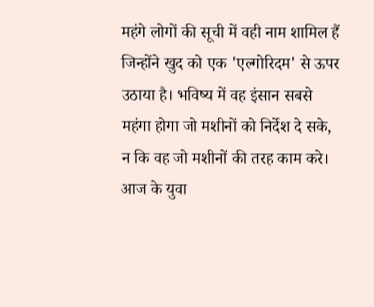महंगे लोगों की सूची में वही नाम शामिल हैं जिन्होंने खुद को एक 'एल्गोरिदम' से ऊपर उठाया है। भविष्य में वह इंसान सबसे महंगा होगा जो मशीनों को निर्देश दे सके, न कि वह जो मशीनों की तरह काम करे। आज के युवा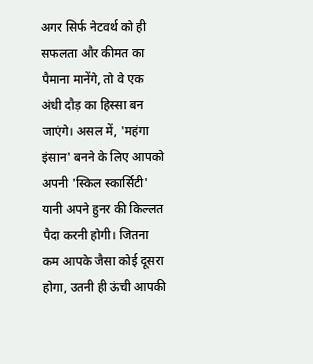अगर सिर्फ नेटवर्थ को ही सफलता और कीमत का पैमाना मानेंगे, तो वे एक अंधी दौड़ का हिस्सा बन जाएंगे। असल में, 'महंगा इंसान' बनने के लिए आपको अपनी 'स्किल स्कार्सिटी' यानी अपने हुनर की किल्लत पैदा करनी होगी। जितना कम आपके जैसा कोई दूसरा होगा, उतनी ही ऊंची आपकी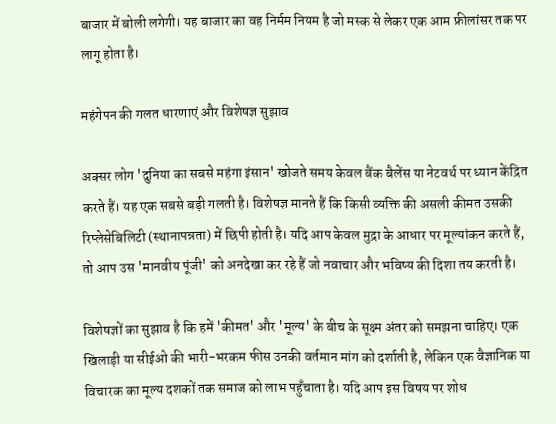बाजार में बोली लगेगी। यह बाजार का वह निर्मम नियम है जो मस्क से लेकर एक आम फ्रीलांसर तक पर लागू होता है।

महंगेपन की गलत धारणाएं और विशेषज्ञ सुझाव

अक्सर लोग 'दुनिया का सबसे महंगा इंसान' खोजते समय केवल बैंक बैलेंस या नेटवर्थ पर ध्यान केंद्रित करते हैं। यह एक सबसे बड़ी गलती है। विशेषज्ञ मानते हैं कि किसी व्यक्ति की असली कीमत उसकी रिप्लेसेबिलिटी (स्थानापन्नता) में छिपी होती है। यदि आप केवल मुद्रा के आधार पर मूल्यांकन करते हैं, तो आप उस 'मानवीय पूंजी' को अनदेखा कर रहे हैं जो नवाचार और भविष्य की दिशा तय करती है।

विशेषज्ञों का सुझाव है कि हमें 'कीमत' और 'मूल्य' के बीच के सूक्ष्म अंतर को समझना चाहिए। एक खिलाड़ी या सीईओ की भारी-भरकम फीस उनकी वर्तमान मांग को दर्शाती है, लेकिन एक वैज्ञानिक या विचारक का मूल्य दशकों तक समाज को लाभ पहुँचाता है। यदि आप इस विषय पर शोध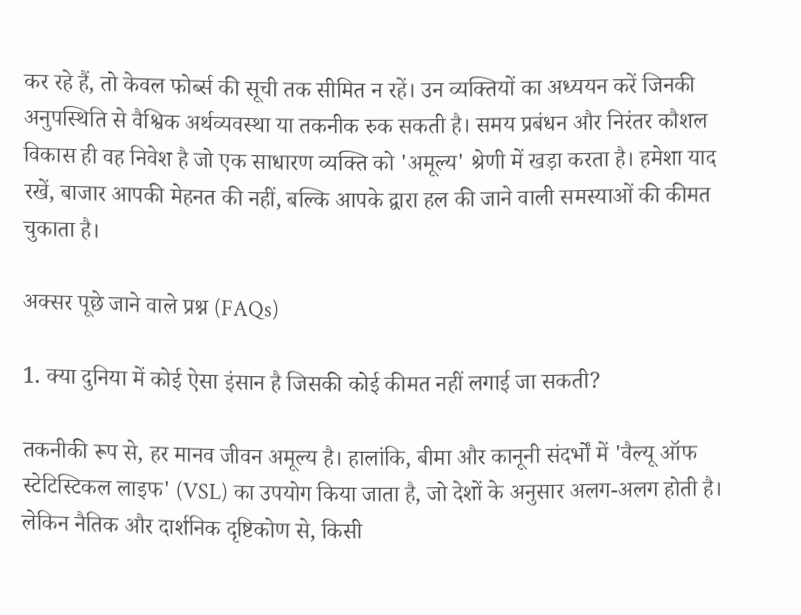कर रहे हैं, तो केवल फोर्ब्स की सूची तक सीमित न रहें। उन व्यक्तियों का अध्ययन करें जिनकी अनुपस्थिति से वैश्विक अर्थव्यवस्था या तकनीक रुक सकती है। समय प्रबंधन और निरंतर कौशल विकास ही वह निवेश है जो एक साधारण व्यक्ति को 'अमूल्य' श्रेणी में खड़ा करता है। हमेशा याद रखें, बाजार आपकी मेहनत की नहीं, बल्कि आपके द्वारा हल की जाने वाली समस्याओं की कीमत चुकाता है।

अक्सर पूछे जाने वाले प्रश्न (FAQs)

1. क्या दुनिया में कोई ऐसा इंसान है जिसकी कोई कीमत नहीं लगाई जा सकती?

तकनीकी रूप से, हर मानव जीवन अमूल्य है। हालांकि, बीमा और कानूनी संदर्भों में 'वैल्यू ऑफ स्टेटिस्टिकल लाइफ' (VSL) का उपयोग किया जाता है, जो देशों के अनुसार अलग-अलग होती है। लेकिन नैतिक और दार्शनिक दृष्टिकोण से, किसी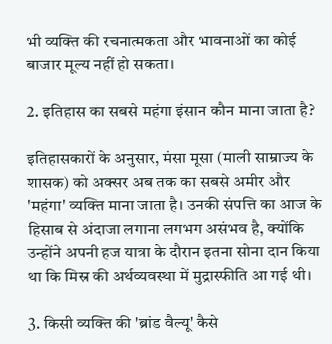भी व्यक्ति की रचनात्मकता और भावनाओं का कोई बाजार मूल्य नहीं हो सकता।

2. इतिहास का सबसे महंगा इंसान कौन माना जाता है?

इतिहासकारों के अनुसार, मंसा मूसा (माली साम्राज्य के शासक) को अक्सर अब तक का सबसे अमीर और 'महंगा' व्यक्ति माना जाता है। उनकी संपत्ति का आज के हिसाब से अंदाजा लगाना लगभग असंभव है, क्योंकि उन्होंने अपनी हज यात्रा के दौरान इतना सोना दान किया था कि मिस्र की अर्थव्यवस्था में मुद्रास्फीति आ गई थी।

3. किसी व्यक्ति की 'ब्रांड वैल्यू' कैसे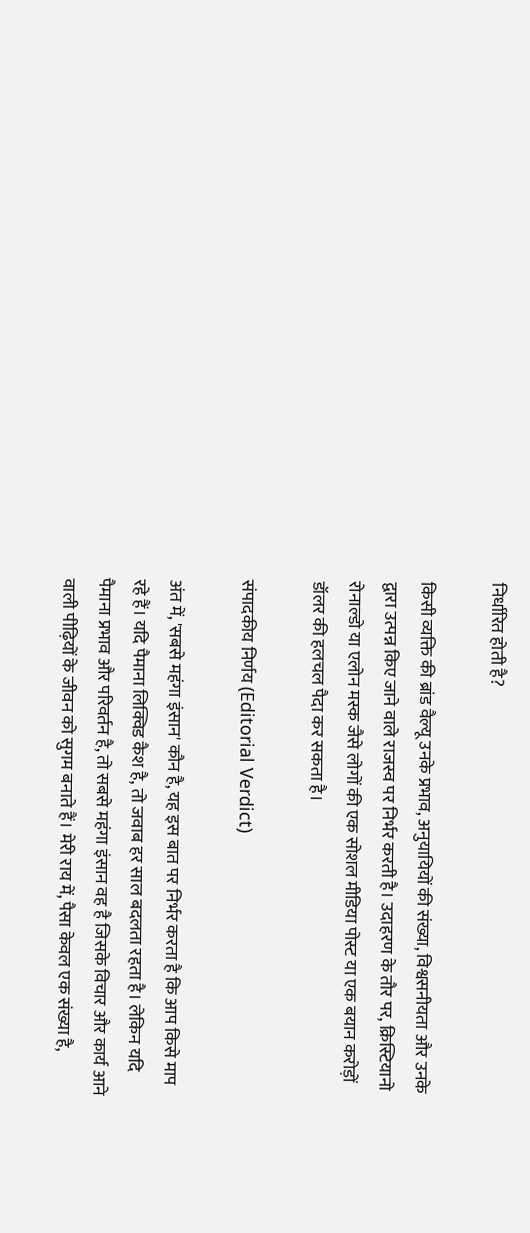निर्धारित होती है?

किसी व्यक्ति की ब्रांड वैल्यू उनके प्रभाव, अनुयायियों की संख्या, विश्वसनीयता और उनके द्वारा उत्पन्न किए जाने वाले राजस्व पर निर्भर करती है। उदाहरण के तौर पर, क्रिस्टियानो रोनाल्डो या एलोन मस्क जैसे लोगों की एक सोशल मीडिया पोस्ट या एक बयान करोड़ों डॉलर की हलचल पैदा कर सकता है।

संपादकीय निर्णय (Editorial Verdict)

अंत में, 'सबसे महंगा इंसान' कौन है, यह इस बात पर निर्भर करता है कि आप किसे माप रहे हैं। यदि पैमाना लिक्विड कैश है, तो जवाब हर साल बदलता रहता है। लेकिन यदि पैमाना प्रभाव और परिवर्तन है, तो सबसे महंगा इंसान वह है जिसके विचार और कार्य आने वाली पीढ़ियों के जीवन को सुगम बनाते हैं। मेरी राय में, पैसा केवल एक संख्या है,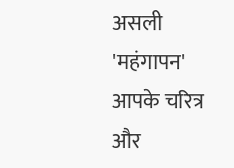असली 'महंगापन' आपके चरित्र और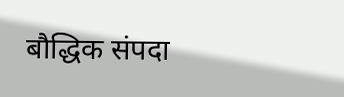बौद्धिक संपदा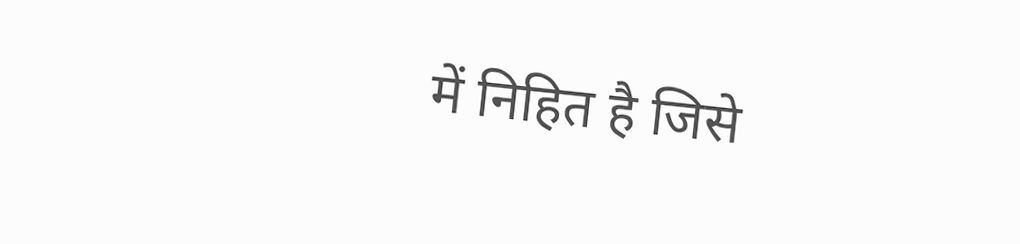में निहित है जिसे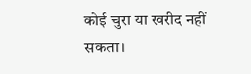कोई चुरा या खरीद नहीं सकता।